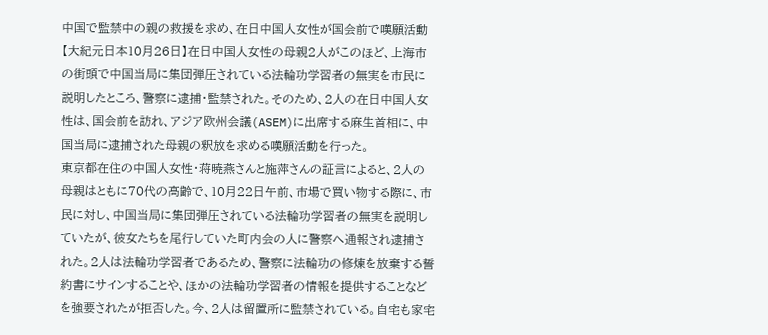中国で監禁中の親の救援を求め、在日中国人女性が国会前で嘆願活動
【大紀元日本10月26日】在日中国人女性の母親2人がこのほど、上海市の街頭で中国当局に集団弾圧されている法輪功学習者の無実を市民に説明したところ、警察に逮捕・監禁された。そのため、2人の在日中国人女性は、国会前を訪れ、アジア欧州会議(ASEM)に出席する麻生首相に、中国当局に逮捕された母親の釈放を求める嘆願活動を行った。
東京都在住の中国人女性・蒋暁燕さんと施萍さんの証言によると、2人の母親はともに70代の高齢で、10月22日午前、市場で買い物する際に、市民に対し、中国当局に集団弾圧されている法輪功学習者の無実を説明していたが、彼女たちを尾行していた町内会の人に警察へ通報され逮捕された。2人は法輪功学習者であるため、警察に法輪功の修煉を放棄する誓約書にサインすることや、ほかの法輪功学習者の情報を提供することなどを強要されたが拒否した。今、2人は留置所に監禁されている。自宅も家宅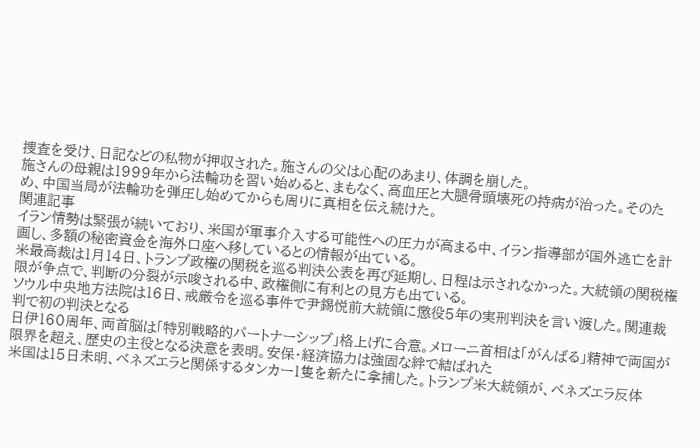捜査を受け、日記などの私物が押収された。施さんの父は心配のあまり、体調を崩した。
施さんの母親は1999年から法輪功を習い始めると、まもなく、高血圧と大腿骨頭壊死の持病が治った。そのため、中国当局が法輪功を弾圧し始めてからも周りに真相を伝え続けた。
関連記事
イラン情勢は緊張が続いており、米国が軍事介入する可能性への圧力が高まる中、イラン指導部が国外逃亡を計画し、多額の秘密資金を海外口座へ移しているとの情報が出ている。
米最高裁は1月14日、トランプ政権の関税を巡る判決公表を再び延期し、日程は示されなかった。大統領の関税権限が争点で、判断の分裂が示唆される中、政権側に有利との見方も出ている。
ソウル中央地方法院は16日、戒厳令を巡る事件で尹錫悦前大統領に懲役5年の実刑判決を言い渡した。関連裁判で初の判決となる
日伊160周年、両首脳は「特別戦略的パートナーシップ」格上げに合意。メローニ首相は「がんばる」精神で両国が限界を超え、歴史の主役となる決意を表明。安保・経済協力は強固な絆で結ばれた
米国は15日未明、ベネズエラと関係するタンカー1隻を新たに拿捕した。トランプ米大統領が、ベネズエラ反体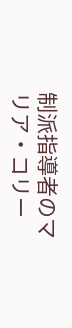制派指導者のマリア・コリー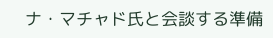ナ・マチャド氏と会談する準備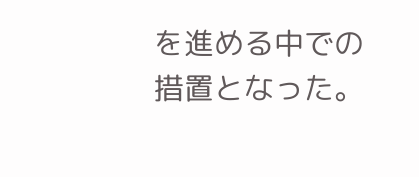を進める中での措置となった。